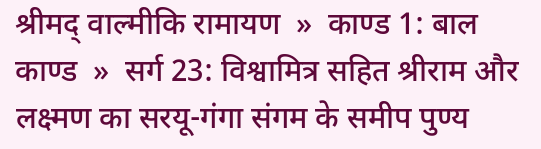श्रीमद् वाल्मीकि रामायण  »  काण्ड 1: बाल काण्ड  »  सर्ग 23: विश्वामित्र सहित श्रीराम और लक्ष्मण का सरयू-गंगा संगम के समीप पुण्य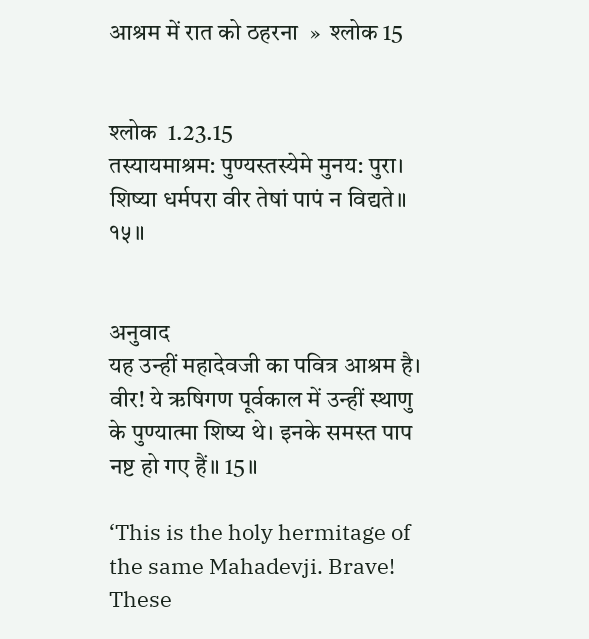आश्रम में रात को ठहरना  »  श्लोक 15


श्लोक  1.23.15
तस्यायमाश्रम: पुण्यस्तस्येमे मुनय: पुरा।
शिष्या धर्मपरा वीर तेषां पापं न विद्यते॥ १५॥


अनुवाद
यह उन्हीं महादेवजी का पवित्र आश्रम है। वीर! ये ऋषिगण पूर्वकाल में उन्हीं स्थाणु के पुण्यात्मा शिष्य थे। इनके समस्त पाप नष्ट हो गए हैं॥ 15॥

‘This is the holy hermitage of the same Mahadevji. Brave! These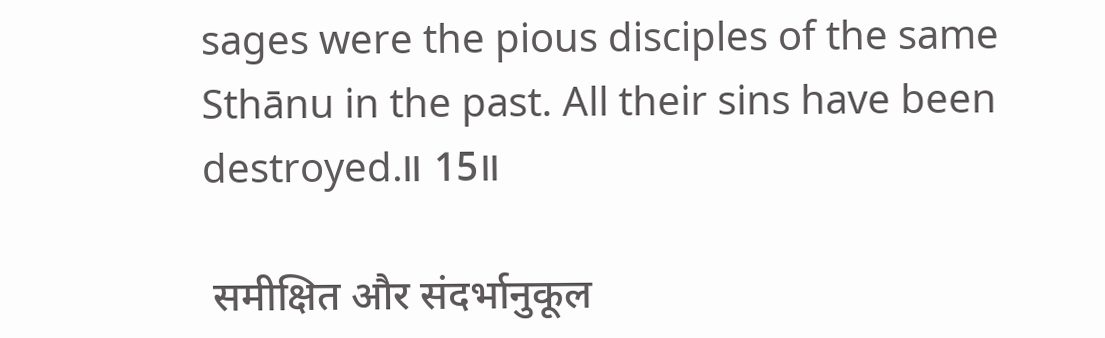sages were the pious disciples of the same Sthānu in the past. All their sins have been destroyed.॥ 15॥

 समीक्षित और संदर्भानुकूल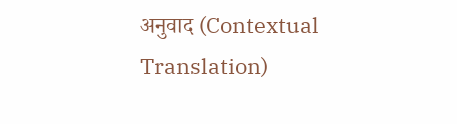अनुवाद (Contextual Translation)